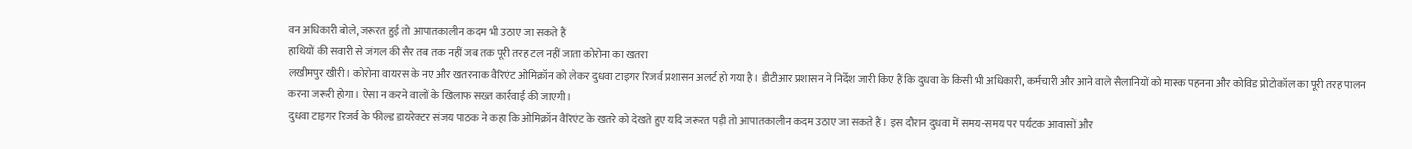वन अधिकारी बोले, जरूरत हुई तो आपातकालीन कदम भी उठाए जा सकते हैं
हाथियों की सवारी से जंगल की सैर तब तक नहीं जब तक पूरी तरह टल नहीं जाता कोरोना का खतरा
लखीमपुर खीरी। कोरोना वायरस के नए और खतरनाक वैरिएंट ओमिक्रॉन को लेकर दुधवा टाइगर रिजर्व प्रशासन अलर्ट हो गया है। डीटीआर प्रशासन ने निर्देश जारी किए हैं कि दुधवा के किसी भी अधिकारी, कर्मचारी और आने वाले सैलानियों को मास्क पहनना और कोविड प्रोटोकॉल का पूरी तरह पालन करना जरूरी होगा। ऐसा न करने वालों के खिलाफ सख्त कार्रवाई की जाएगी।
दुधवा टाइगर रिजर्व के फील्ड डायरेक्टर संजय पाठक ने कहा कि ओमिक्रॉन वैरिएंट के खतरे को देखते हुए यदि जरूरत पड़ी तो आपातकालीन कदम उठाए जा सकते हैं। इस दौरान दुधवा में समय-समय पर पर्यटक आवासों और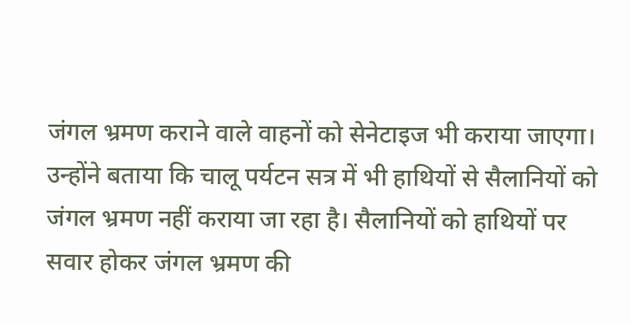जंगल भ्रमण कराने वाले वाहनों को सेनेटाइज भी कराया जाएगा।
उन्होंने बताया कि चालू पर्यटन सत्र में भी हाथियों से सैलानियों को जंगल भ्रमण नहीं कराया जा रहा है। सैलानियों को हाथियों पर सवार होकर जंगल भ्रमण की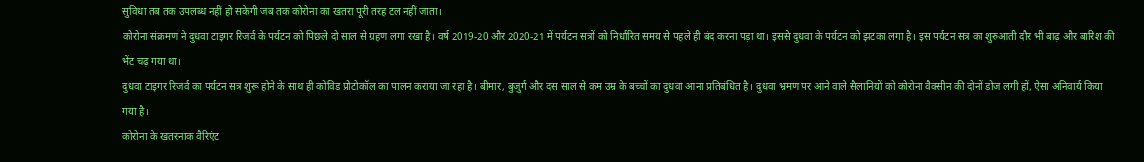सुविधा तब तक उपलब्ध नहीं हो सकेगी जब तक कोरोना का खतरा पूरी तरह टल नहीं जाता।
कोरोना संक्रमण ने दुधवा टाइगर रिजर्व के पर्यटन को पिछले दो साल से ग्रहण लगा रखा है। वर्ष 2019-20 और 2020-21 में पर्यटन सत्रों को निर्धारित समय से पहले ही बंद करना पड़ा था। इससे दुधवा के पर्यटन को झटका लगा है। इस पर्यटन सत्र का शुरुआती दौर भी बाढ़ और बारिश की भेंट चढ़ गया था।
दुधवा टाइगर रिजर्व का पर्यटन सत्र शुरू होने के साथ ही कोविड प्रोटोकॉल का पालन कराया जा रहा है। बीमार, बुजुर्ग और दस साल से कम उम्र के बच्चों का दुधवा आना प्रतिबंधित है। दुधवा भ्रमण पर आने वाले सैलानियों को कोरोना वैक्सीन की दोनों डोज लगी हों, ऐसा अनिवार्य किया गया है।
कोरोना के खतरनाक वैरिएंट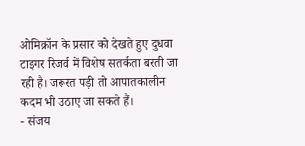ओमिक्रॉन के प्रसार को देखते हुए दुधवा टाइगर रिजर्व में विशेष सतर्कता बरती जा रही है। जरूरत पड़ी तो आपातकालीन कदम भी उठाए जा सकते हैं।
- संजय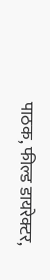पाठक, फील्ड डायरेक्टर,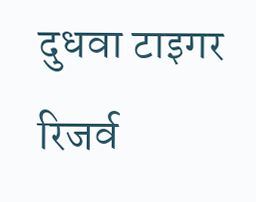दुधवा टाइगर रिजर्व